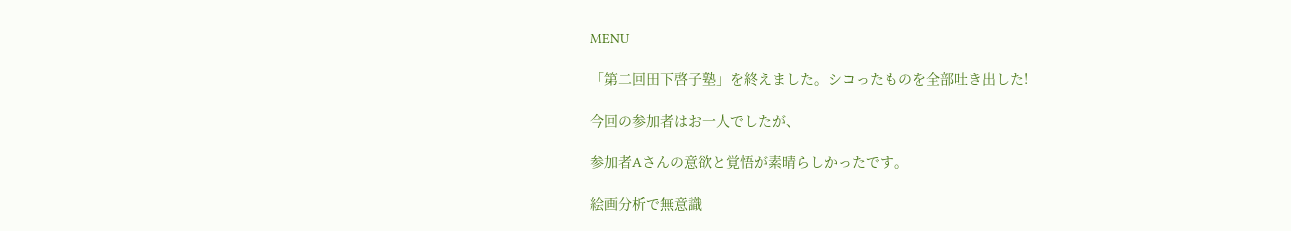MENU

「第二回田下啓子塾」を終えました。シコったものを全部吐き出した!

今回の参加者はお一人でしたが、

参加者Aさんの意欲と覚悟が素晴らしかったです。

絵画分析で無意識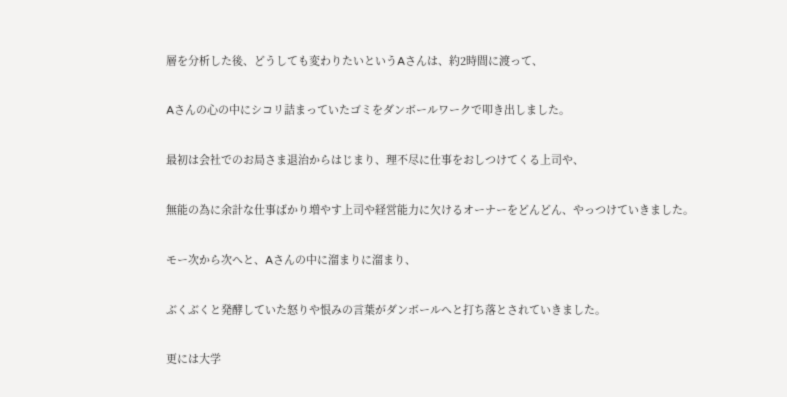層を分析した後、どうしても変わりたいというAさんは、約2時間に渡って、

Aさんの心の中にシコリ詰まっていたゴミをダンボールワークで叩き出しました。

最初は会社でのお局さま退治からはじまり、理不尽に仕事をおしつけてくる上司や、

無能の為に余計な仕事ばかり増やす上司や経営能力に欠けるオーナーをどんどん、やっつけていきました。

モー次から次へと、Aさんの中に溜まりに溜まり、

ぶくぶくと発酵していた怒りや恨みの言葉がダンボールへと打ち落とされていきました。

更には大学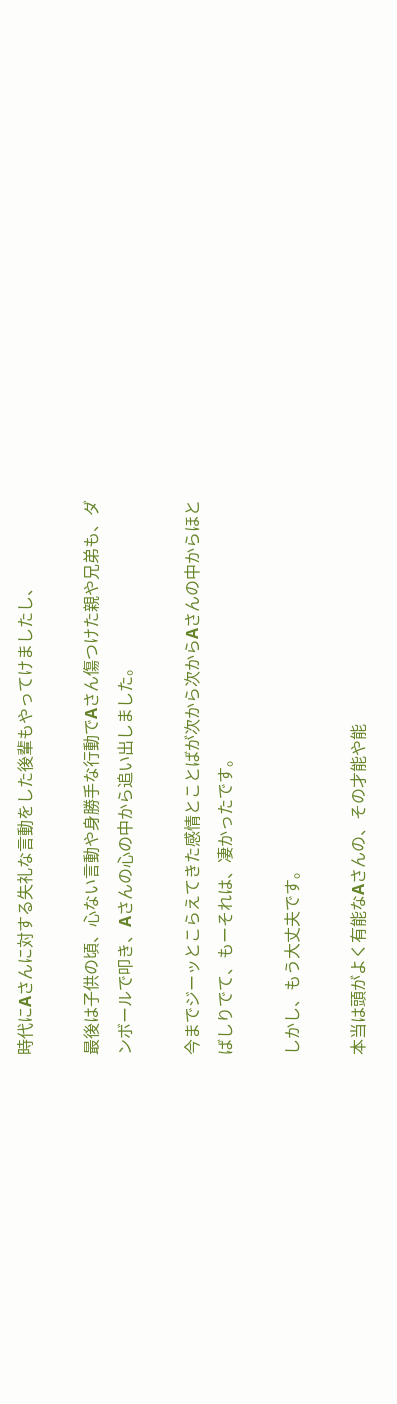時代にAさんに対する失礼な言動をした後輩もやってけましたし、

最後は子供の頃、心ない言動や身勝手な行動でAさん傷つけた親や兄弟も、ダンボールで叩き、Aさんの心の中から追い出しました。

今までジーッとこらえてきた感情とことばが次から次からAさんの中からほとばしりでて、もーそれは、凄かったです。

しかし、もう大丈夫です。

本当は頭がよく有能なAさんの、その才能や能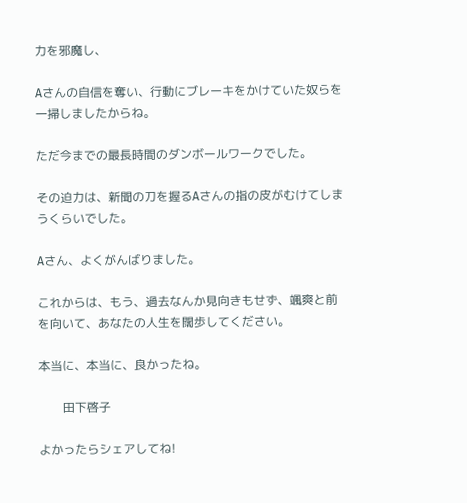力を邪魔し、

Aさんの自信を奪い、行動にブレーキをかけていた奴らを一掃しましたからね。

ただ今までの最長時間のダンボールワークでした。

その迫力は、新聞の刀を握るAさんの指の皮がむけてしまうくらいでした。

Aさん、よくがんばりました。

これからは、もう、過去なんか見向きもせず、颯爽と前を向いて、あなたの人生を闊歩してください。

本当に、本当に、良かったね。

        田下啓子

よかったらシェアしてね!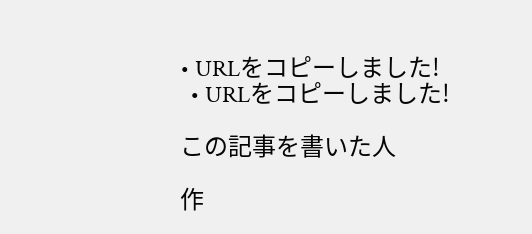• URLをコピーしました!
  • URLをコピーしました!

この記事を書いた人

作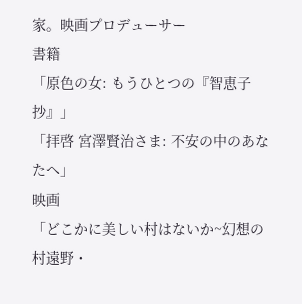家。映画プロデューサー
書籍
「原色の女: もうひとつの『智恵子抄』」
「拝啓 宮澤賢治さま: 不安の中のあなたへ」
映画
「どこかに美しい村はないか~幻想の村遠野・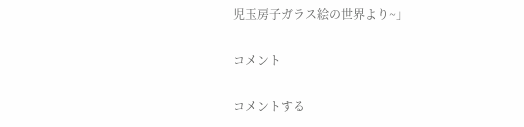児玉房子ガラス絵の世界より~」

コメント

コメントする